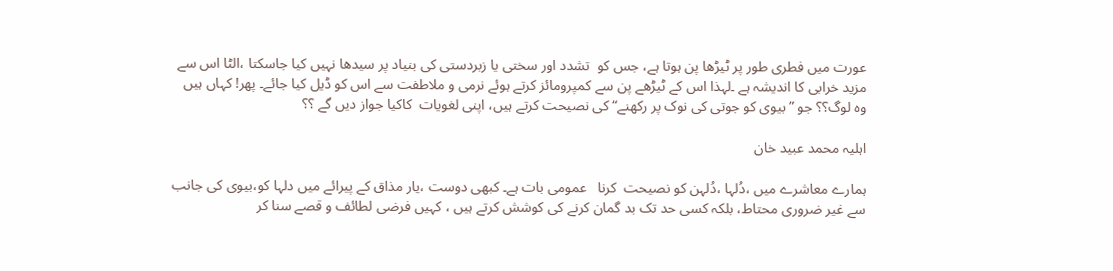عورت میں فطری طور پر ٹیڑھا پن ہوتا ہے، جس کو  تشدد اور سختی یا زبردستی کی بنیاد پر سیدھا نہیں کیا جاسکتا ،الٹا اس سے مزید خرابی کا اندیشہ ہے ۔لہذا اس کے ٹیڑھے پن سے کمپرومائز کرتے ہوئے نرمی و ملاطفت سے اس کو ڈیل کیا جائے۔ پھر! کہاں ہیں وہ لوگ؟؟ جو ”بیوی کو جوتی کی نوک پر رکھنے“کی نصیحت کرتے ہیں، اپنی لغویات  کاکیا جواز دیں گے ؟؟

اہلیہ محمد عبید خان

ہمارے معاشرے میں ،دُلہا ،دُلہن کو نصیحت  کرنا   عمومی بات ہے۔ کبھی دوست ،یار مذاق کے پیرائے میں دلہا کو،بیوی کی جانب سے غیر ضروری محتاط، بلکہ کسی حد تک بد گمان کرنے کی کوشش کرتے ہیں ، کہیں فرضی لطائف و قصے سنا کر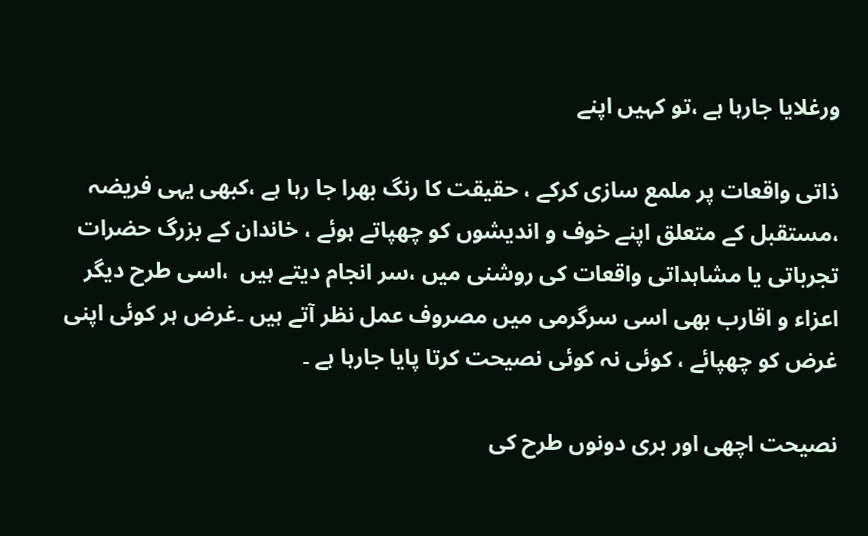ورغلایا جارہا ہے ،تو کہیں اپنے

ذاتی واقعات پر ملمع سازی کرکے ، حقیقت کا رنگ بھرا جا رہا ہے ،کبھی یہی فریضہ ،مستقبل کے متعلق اپنے خوف و اندیشوں کو چھپاتے ہوئے ، خاندان کے بزرگ حضرات   تجرباتی یا مشاہداتی واقعات کی روشنی میں ،سر انجام دیتے ہیں  ،اسی طرح دیگر اعزاء و اقارب بھی اسی سرگرمی میں مصروف عمل نظر آتے ہیں ۔غرض ہر کوئی اپنی غرض کو چھپائے ، کوئی نہ کوئی نصیحت کرتا پایا جارہا ہے ۔

نصیحت اچھی اور بری دونوں طرح کی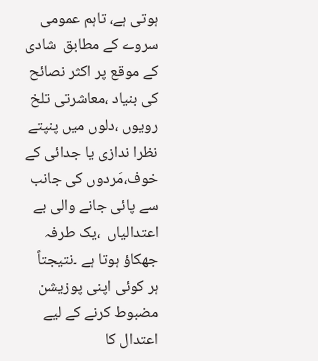ہوتی ہے، تاہم عمومی سروے کے مطابق  شادی کے موقع پر اکثر نصائح کی بنیاد ،معاشرتی تلخ رویوں ،دلوں میں پنپتے نظرا ندازی یا جدائی کے خوف،مَردوں کی جانب سے پائی جانے والی بے اعتدالیاں  ،یک طرفہ جھکاؤ ہوتا ہے ۔نتیجتاً   ہر کوئی اپنی پوزیشن مضبوط کرنے کے لیے اعتدال کا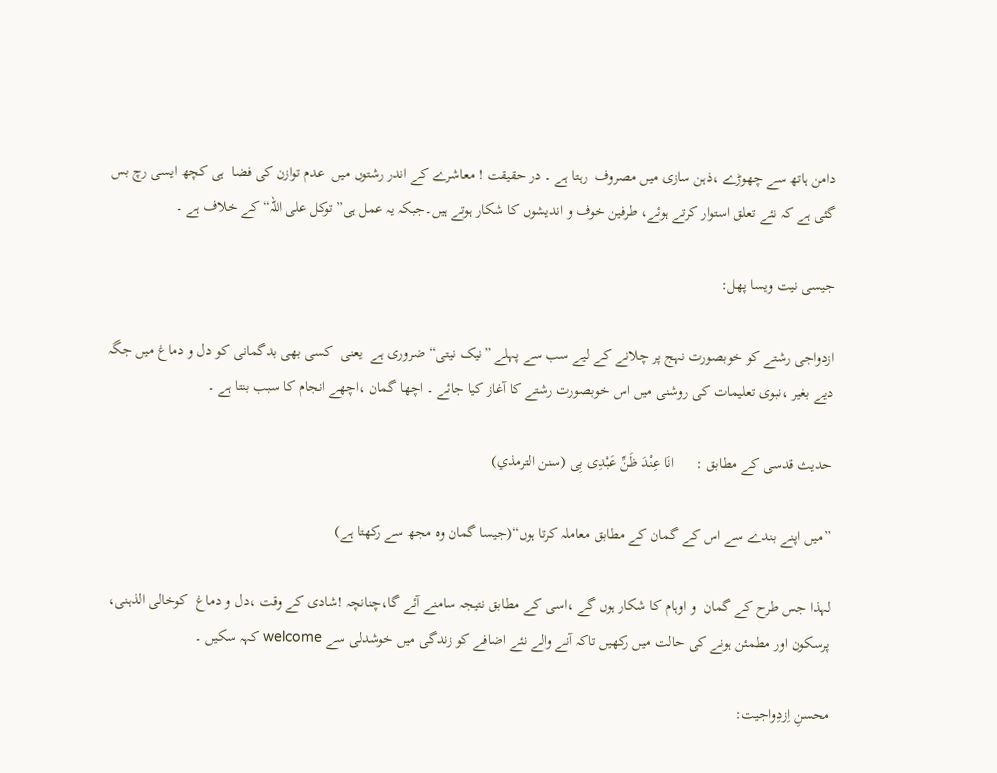دامن ہاتھ سے چھوڑے ،ذہن سازی میں مصروف  رہتا ہے ۔ در حقیقت ! معاشرے کے اندر رشتوں میں  عدم توازن کی فضا  ہی کچھ ایسی رچ بس گئی ہے کہ نئے تعلق استوار کرتے ہوئے، طرفین خوف و اندیشوں کا شکار ہوتے ہیں۔جبکہ یہ عمل ہی” توکل علی اللہ“ کے خلاف ہے ۔

جیسی نیت ویسا پھل:

ازدواجی رشتے کو خوبصورت نہج پر چلانے کے لیے سب سے پہلے ”نیک نیتی“ ضروری ہے  یعنی  کسی بھی بدگمانی کو دل و دماغ میں جگہ دیے بغیر ،نبوی تعلیمات کی روشنی میں اس خوبصورت رشتے کا آغاز کیا جائے ۔ اچھا گمان ،اچھے انجام کا سبب بنتا ہے ۔

حدیث قدسی کے مطابق :      انَا عِنْدَ ظَنِّ عَبْدِی بِی (سنن الترمذي)

”میں اپنے بندے سے اس کے گمان کے مطابق معاملہ کرتا ہوں“(جیسا گمان وہ مجھ سے رکھتا ہے)

لہذا جس طرح کے گمان  و اوہام کا شکار ہوں گے ،اسی کے مطابق نتیجہ سامنے آئے گا،چنانچہ !شادی کے وقت ،دل و دماغ  کوخالی الذہنی، پرسکون اور مطمئن ہونے کی حالت میں رکھیں تاکہ آنے والے نئے اضافے کو زندگی میں خوشدلی سے welcome کہہ سکیں ۔

محسنِ اِزدِواجیت: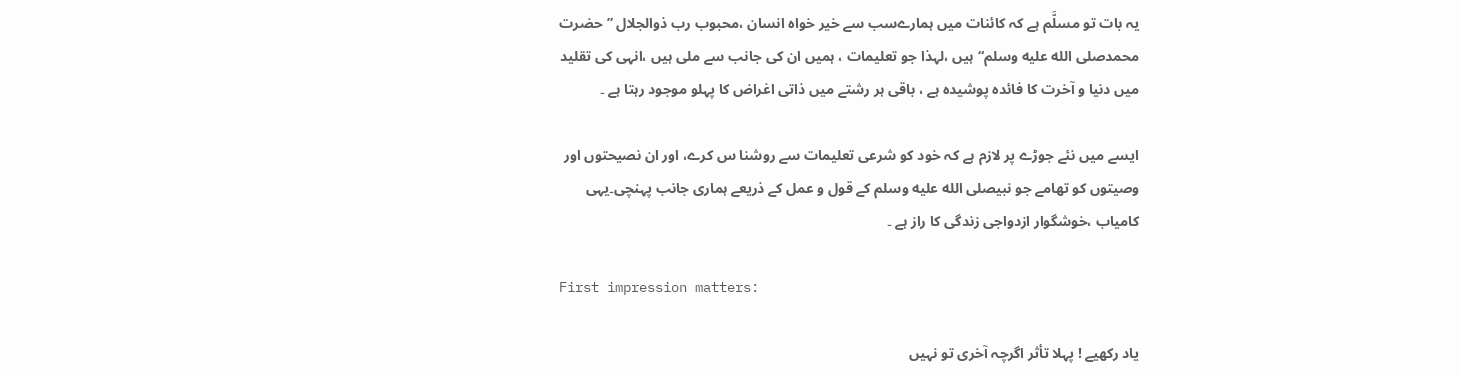یہ بات تو مسلَّم ہے کہ کائنات میں ہمارےسب سے خیر خواہ انسان ،محبوب رب ذوالجلال ”حضرت محمدصلى الله عليه وسلم“ہیں ،لہذا جو تعلیمات ، ہمیں ان کی جانب سے ملی ہیں ،انہی کی تقلید میں دنیا و آخرت کا فائدہ پوشیدہ ہے ، باقی ہر رشتے میں ذاتی اغراض کا پہلو موجود رہتا ہے ۔

ایسے میں نئے جوڑے پر لازم ہے کہ خود کو شرعی تعلیمات سے روشنا س کرے، اور ان نصیحتوں اور وصیتوں کو تھامے جو نبیصلى الله عليه وسلم کے قول و عمل کے ذریعے ہماری جانب پہنچی۔یہی کامیاب ،خوشگوار ازدواجی زندگی کا راز ہے ۔

First impression matters:

یاد رکھیے ! پہلا تأثر اگرچہ آخری تو نہیں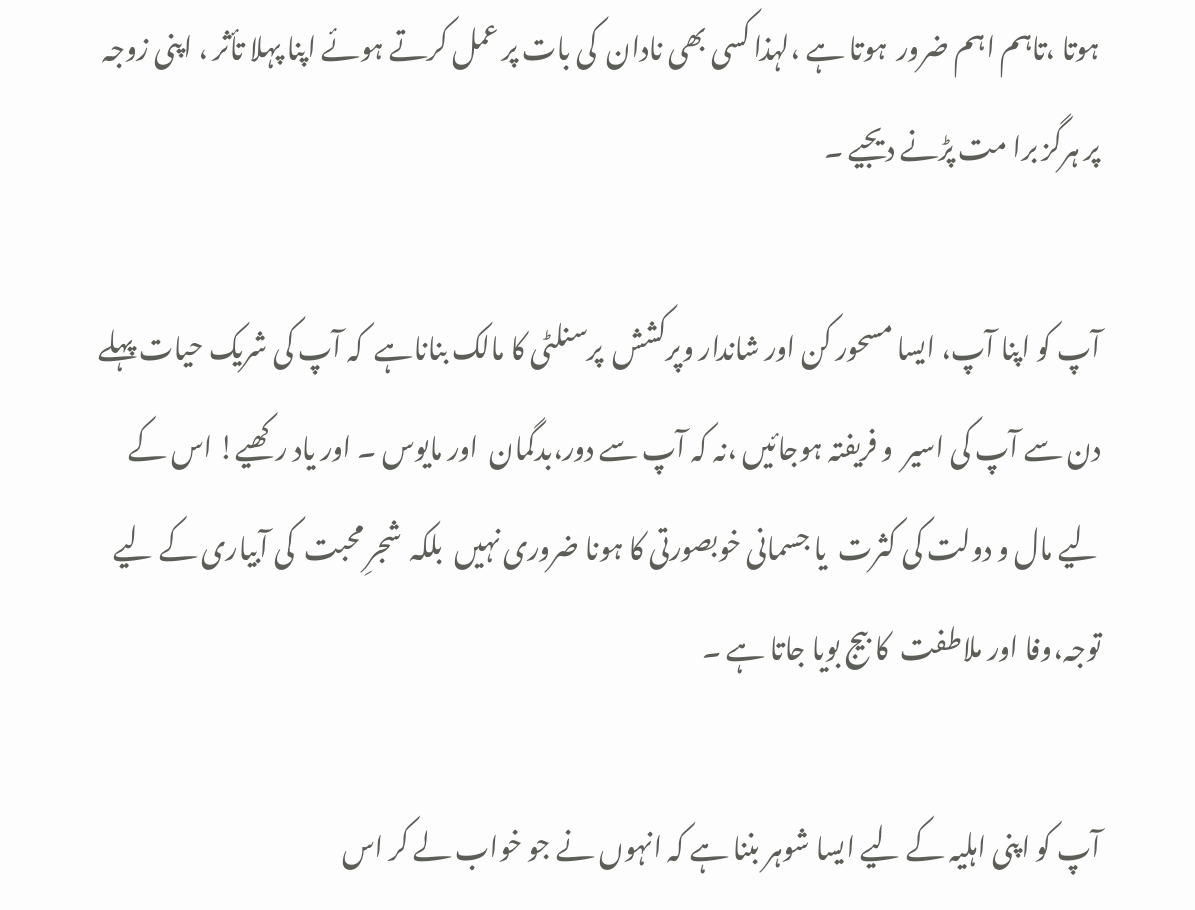ہوتا ،تاہم اہم ضرور  ہوتا ہے ،لہذا کسی بھی نادان  کی بات پر عمل کرتے ہوئے اپنا پہلا تأثر ، اپنی زوجہ پر ہرگز برا مت پڑنے دیجیے ۔

آپ کو اپنا آپ، ایسا مسحور کن اور شاندار وپرکشش  پرسنلٹی کا مالک بناناہے  کہ آپ کی شریک حیات پہلے دن سے آپ کی اسیر  و فریفتہ ہوجائیں ،نہ کہ آپ سے دور،بدگمان  اور مایوس ۔ اور یاد رکھیے! اس کے لیے مال و دولت کی کثرت  یا جسمانی خوبصورتی کا ہونا ضروری نہیں  بلکہ  شجرِ محبت  کی آبیاری کے لیے توجہ،وفا اور ملاطفت  کا بیج بویا جاتا ہے ۔

آپ کو اپنی اہلیہ کے لیے ایسا شوہر بننا ہے کہ انہوں نے جو خواب لے کر اس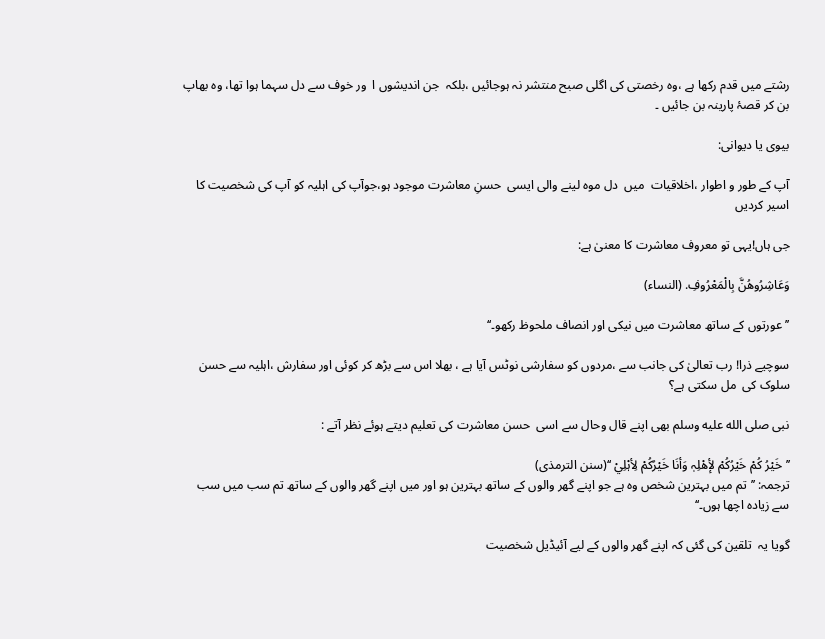رشتے میں قدم رکھا ہے ،وہ رخصتی کی اگلی صبح منتشر نہ ہوجائیں ،بلکہ  جن اندیشوں ا  ور خوف سے دل سہما ہوا تھا، وہ بھاپ بن کر قصۂ پارینہ بن جائیں ۔

بیوی یا دیوانی:

آپ کے طور و اطوار ،اخلاقیات  میں  دل موہ لینے والی ایسی  حسنِ معاشرت موجود ہو،جوآپ کی اہلیہ کو آپ کی شخصیت کا اسیر کردیں

جی ہاں!یہی تو معروف معاشرت کا معنیٰ ہے:

وَعَاشِرُوهُنَّ بِالْمَعْرُوفِ. (النساء)

’’عورتوں کے ساتھ معاشرت میں نیکی اور انصاف ملحوظ رکھو۔‘‘

سوچیے ذرا! رب تعالیٰ کی جانب سے ،مردوں کو سفارشی نوٹس آیا ہے ، بھلا اس سے بڑھ کر کوئی اور سفارش ،اہلیہ سے حسن سلوک کی  مل سکتی ہے؟

نبی صلى الله عليه وسلم بھی اپنے قال وحال سے اسی  حسن معاشرت کی تعلیم دیتے ہوئے نظر آتے :

’’خَیْرُ کُمْ خَیْرُکُمْ لإٔھْلِہٖ وَأنَا خَیْرُکُمْ لِأہْلِيْ ‘‘(سنن الترمذی)
ترجمہ: ’’تم میں بہترین شخص وہ ہے جو اپنے گھر والوں کے ساتھ بہترین ہو اور میں اپنے گھر والوں کے ساتھ تم سب میں سب سے زیادہ اچھا ہوں۔‘‘

گویا یہ  تلقین کی گئی کہ اپنے گھر والوں کے لیے آئیڈیل شخصیت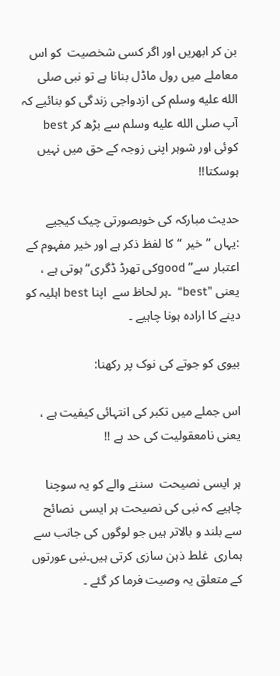بن کر ابھریں اور اگر کسی شخصیت  کو اس معاملے میں رول ماڈل بنانا ہے تو نبی صلى الله عليه وسلم کی ازدواجی زندگی کو بنائیے کہ آپ صلى الله عليه وسلم سے بڑھ کر best کوئی اور شوہر اپنی زوجہ کے حق میں نہیں ہوسکتا!!

حدیث مبارکہ کی خوبصورتی چیک کیجیے :یہاں ”خیر “کا لفظ ذکر ہے اور خیر مفہوم کے اعتبار سے” goodکی تھرڈ ڈگری“ ہوتی ہے ، یعنی ”best“  ۔ہر لحاظ سے  اپنا best اہلیہ کو دینے کا ارادہ ہونا چاہیے ۔

بیوی کو جوتے کی نوک پر رکھنا:

اس جملے میں تکبر کی انتہائی کیفیت ہے ، یعنی نامعقولیت کی حد ہے !!

ہر ایسی نصیحت  سننے والے کو یہ سوچنا چاہیے کہ نبی کی نصیحت ہر ایسی  نصائح سے بلند و بالاتر ہیں جو لوگوں کی جانب سے ہماری  غلط ذہن سازی کرتی ہیں۔نبی عورتوں کے متعلق یہ وصیت فرما کر گئے ۔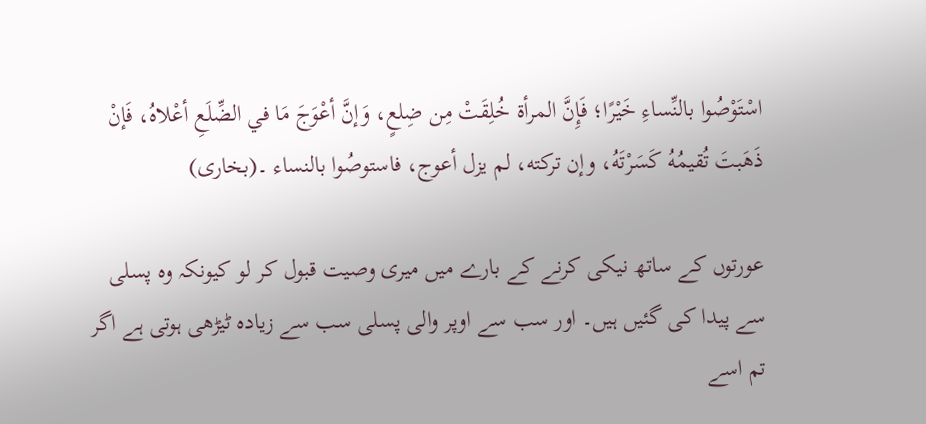اسْتَوْصُوا بالنِّساءِ خَيْرًا؛ فَإِنَّ المرأة خُلِقَتْ مِن ضِلعٍ، وَإنَّ أعْوَجَ مَا في الضِّلَعِ أعْلاهُ، فَإنْ ذَهَبتَ تُقيمُهُ كَسَرْتَهُ، وإن تركته، لم يزل أعوج، فاستوصُوا بالنساء ۔(بخاری)

عورتوں کے ساتھ نیکی کرنے کے بارے میں میری وصیت قبول کر لو کیونکہ وہ پسلی سے پیدا کی گئیں ہیں۔ اور سب سے اوپر والی پسلی سب سے زیادہ ٹیڑھی ہوتی ہے اگر تم اسے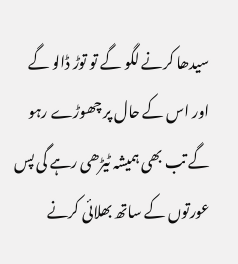سیدھا کرنے لگو گے تو توڑ ڈالو گے اور اس کے حال پر چھوڑے رہو گے تب بھی ہمیشہ ٹیڑھی رہے گی پس عورتوں کے ساتھ بھلائی کرنے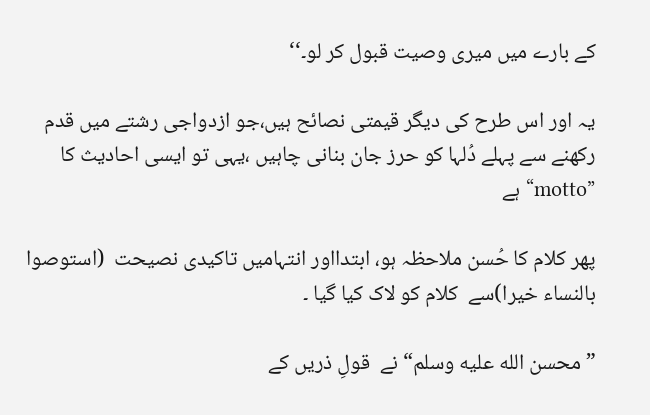کے بارے میں میری وصیت قبول کر لو۔‘‘

یہ اور اس طرح کی دیگر قیمتی نصائح ہیں،جو ازدواجی رشتے میں قدم رکھنے سے پہلے دُلہا کو حرز جان بنانی چاہیں ،یہی تو ایسی احادیث کا ”motto“ ہے

پھر کلام کا حُسن ملاحظہ ہو، ابتدااور انتہامیں تاکیدی نصیحت  (استوصوا بالنساء خیرا)سے  کلام کو لاک کیا گیا ۔

”محسن الله عليه وسلم“ نے  قولِ ذریں کے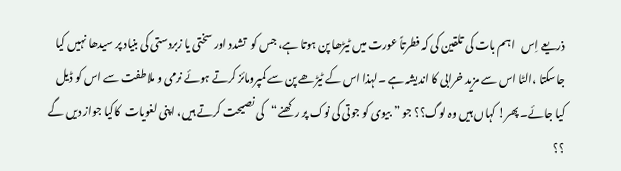ذریعے اِس   اہم بات کی تلقین کی کہ فطرتاً عورت میں ٹیڑھا پن ہوتا ہے، جس کو  تشدد اور سختی یا زبردستی کی بنیاد پر سیدھا نہیں کیا جاسکتا ،الٹا اس سے مزید خرابی کا اندیشہ ہے ۔لہذا اس کے ٹیڑھے پن سے کمپرومائز کرتے ہوئے نرمی و ملاطفت سے اس کو ڈیل کیا جائے۔ پھر! کہاں ہیں وہ لوگ؟؟ جو ”بیوی کو جوتی کی نوک پر رکھنے“کی نصیحت کرتے ہیں، اپنی لغویات  کاکیا جواز دیں گے ؟؟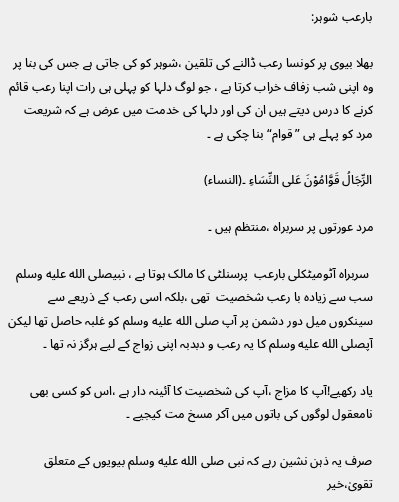بارعب شوہر:

بھلا بیوی پر کونسا رعب ڈالنے کی تلقین ،شوہر کو کی جاتی ہے جس کی بنا پر وہ اپنی شب زفاف خراب کرتا ہے ، جو لوگ دلہا کو پہلی ہی رات اپنا رعب قائم کرنے کا درس دیتے ہیں ان کی اور دلہا کی خدمت میں عرض ہے کہ شریعت مرد کو پہلے ہی ”قوام“بنا چکی ہے ۔

الرِّجَالُ قَوَّامُوْنَ عَلی النِّسَاءِ ۔(النساء)

مرد عورتوں پر سربراہ ،منتظم ہیں ۔

 سربراہ آٹومیٹکلی بارعب  پرسنلٹی کا مالک ہوتا ہے ، نبیصلى الله عليه وسلم سب سے زیادہ با رعب شخصیت  تھی ،بلکہ اسی رعب کے ذریعے سے سینکروں میل دور دشمن پر آپ صلى الله عليه وسلم کو غلبہ حاصل تھا لیکن  آپصلى الله عليه وسلم کا یہ رعب و دبدبہ اپنی زواج کے لیے ہرگز نہ تھا ۔

یاد رکھیے!آپ کا مزاج ،آپ کی شخصیت کا آئینہ دار ہے ،اس کو کسی بھی نامعقول لوگوں کی باتوں میں آکر مسخ مت کیجیے ۔

صرف یہ ذہن نشین رہے کہ نبی صلى الله عليه وسلم بیویوں کے متعلق تقویٰ،خیر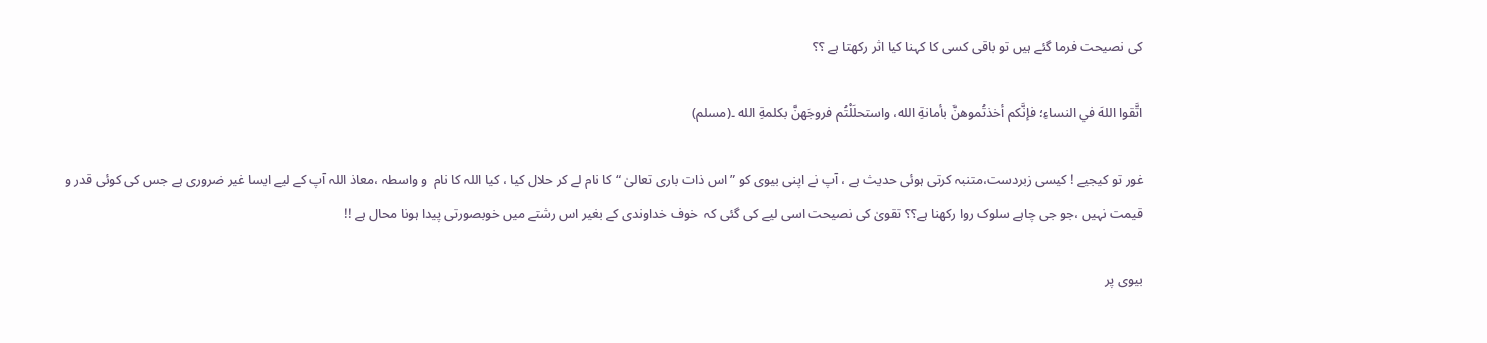کی نصیحت فرما گئے ہیں تو باقی کسی کا کہنا کیا اثر رکھتا ہے ؟؟

اتَّقوا اللهَ في النساءِ؛ فإنَّكم أخذتُموهنَّ بأمانةِ الله، واستحلَلْتُم فروجَهنَّ بكلمةِ الله ۔(مسلم)

غور تو کیجیے ! کیسی زبردست،متنبہ کرتی ہوئی حدیث ہے ، آپ نے اپنی بیوی کو ”اس ذات باری تعالیٰ “کا نام لے کر حلال کیا ، کیا اللہ کا نام  و واسطہ ،معاذ اللہ آپ کے لیے ایسا غیر ضروری ہے جس کی کوئی قدر و قیمت نہیں ،جو جی چاہے سلوک روا رکھنا ہے؟؟ تقویٰ کی نصیحت اسی لیے کی گئی کہ  خوف خداوندی کے بغیر اس رشتے میں خوبصورتی پیدا ہونا محال ہے !!

بیوی پر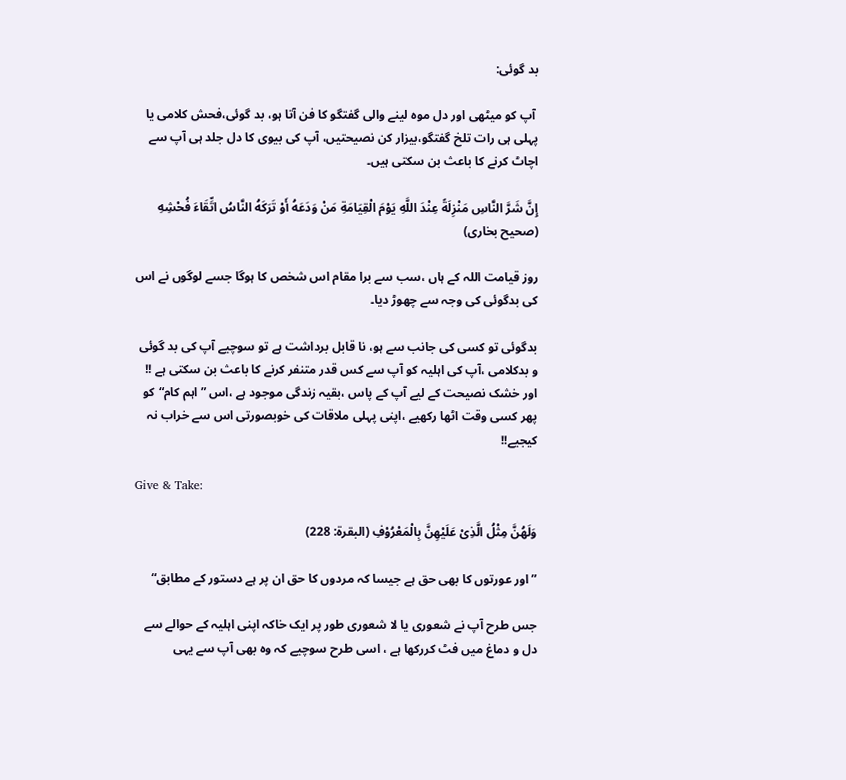بد گوئی:

 آپ کو میٹھی اور دل موہ لینے والی گفتگو کا فن آتا ہو، بد گوئی،فحش کلامی یا پہلی ہی رات تلخ گفتگو،بیزار کن نصیحتیں، آپ کی بیوی کا دل جلد ہی آپ سے اچاٹ کرنے کا باعث بن سکتی ہیں۔

إِنَّ شَرَّ النَّاسِ مَنْزِلَةً عِنْدَ اللَّهِ يَوْمَ الْقِيَامَةِ مَنْ وَدَعَهُ أَوْ تَرَكَهُ النَّاسُ اتِّقَاءَ فُحْشِهِ (صحیح بخاری)

روز قیامت اللہ کے ہاں ،سب سے برا مقام اس شخص کا ہوگا جسے لوگوں نے اس کی بدگوئی کی وجہ سے چھوڑ دیا۔

بدگوئی تو کسی کی جانب سے ہو، نا قابل برداشت ہے تو سوچیے آپ کی بد گوئی و بدکلامی ،آپ کی اہلیہ کو آپ سے کس قدر متنفر کرنے کا باعث بن سکتی ہے !! اور خشک نصیحت کے لیے آپ کے پاس ،بقیہ زندگی موجود ہے ،اس ”اہم کام“کو پھر کسی وقت اٹھا رکھیے ،اپنی پہلی ملاقات کی خوبصورتی اس سے خراب نہ کیجیے!!

Give & Take:

وَلَھُنَّ مِثْلُ الَّذِیْ عَلَیْھِنَّ بِالْمَعْرُوْفِ (البقرة: 228)

”اور عورتوں کا بھی حق ہے جیسا کہ مردوں کا حق ان پر ہے دستور کے مطابق“

جس طرح آپ نے شعوری یا لا شعوری طور پر ایک خاکہ اپنی اہلیہ کے حوالے سے دل و دماغ میں فٹ کررکھا ہے ، اسی طرح سوچیے کہ وہ بھی آپ سے یہی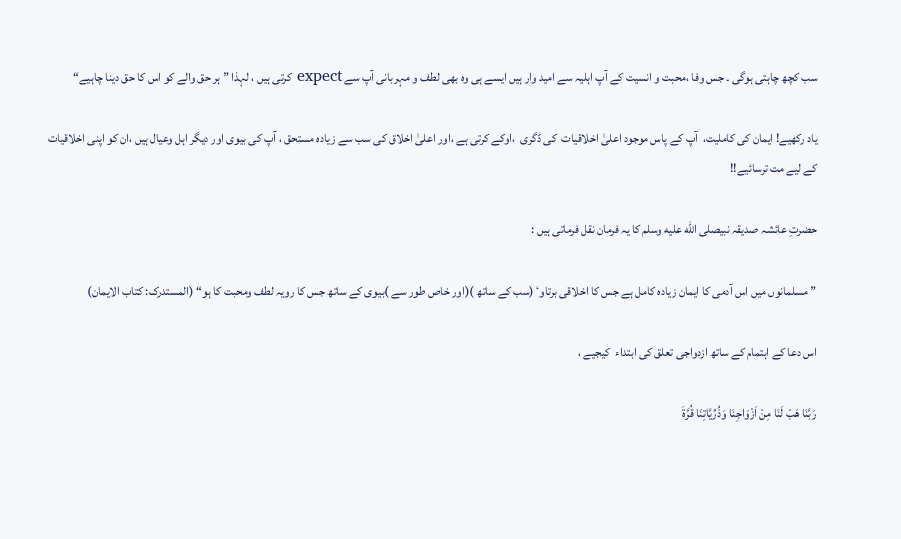سب کچھ چاہتی ہوگی ۔ جس وفا ،محبت و انسیت کے آپ اہلیہ سے امید وار ہیں ایسے ہی وہ بھی لطف و مہربانی آپ سے expect کرتی ہیں ، لہذا ”ہر حق والے کو اس کا حق دینا چاہیے“

یاد رکھیے! ایمان کی کاملیت،  آپ کے پاس موجود اعلیٰ اخلاقیات  کی ڈگری  ،اوکے کرتی ہے ،اور اعلیٰ اخلاق کی سب سے زیادہ مستحق ، آپ کی بیوی اور دیگر اہل وعیال ہیں ،ان کو اپنی اخلاقیات کے لیے مت ترسائیے!!

حضرتِ عائشہ صدیقہ نبیصلى الله عليه وسلم کا یہ فرمان نقل فرماتی ہیں :

” مسلمانوں میں اس آدمی کا ایمان زیادہ کامل ہے جس کا اخلاقی برتاوٴ (سب کے ساتھ )(اور خاص طور سے )بیوی کے ساتھ جس کا رویہ لطف ومحبت کا ہو“ (المستدرک: کتاب الایمان)

اس دعا کے اہتمام کے ساتھ ازدواجی تعلق کی ابتداء  کیجیے ،

رَبَّنَا هَبْ لَنَا مِنْ اَزْوَاجِنَا وَذُرِّيَّاتِنَا قُرَّةَ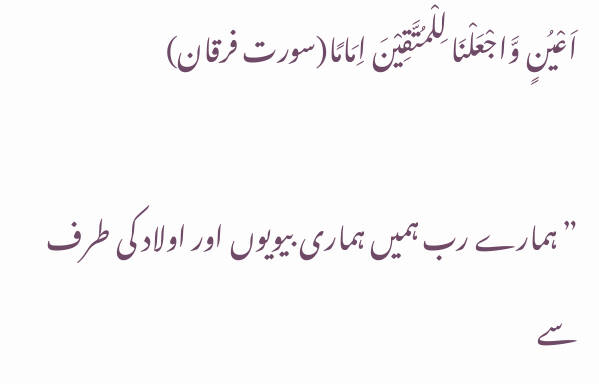اَعْيُنٍ وَّاجْعَلْنَا لِلْمُتَّقِيْنَ اِمَامًا(سورت فرقان)

”ہمارے رب ہمیں ہماری بیویوں اور اولاد کی طرف سے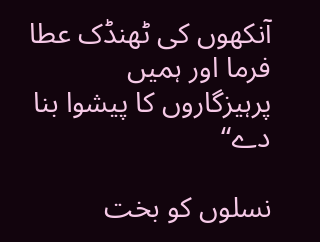آنکھوں کی ٹھنڈک عطا فرما اور ہمیں پرہیزگاروں کا پیشوا بنا دے“

نسلوں کو بخت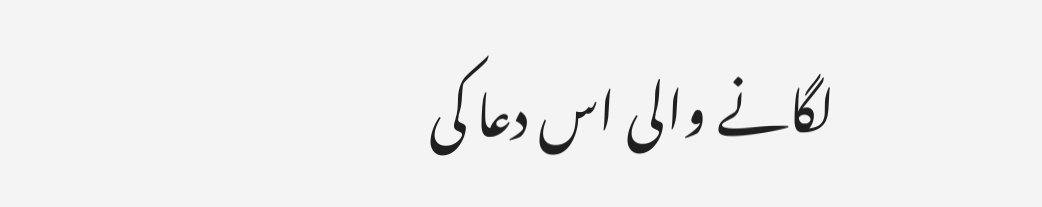لگانے والی اس دعا کی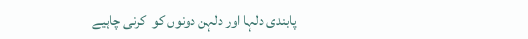پابندی دلہا اور دلہن دونوں کو  کرنی چاہیے